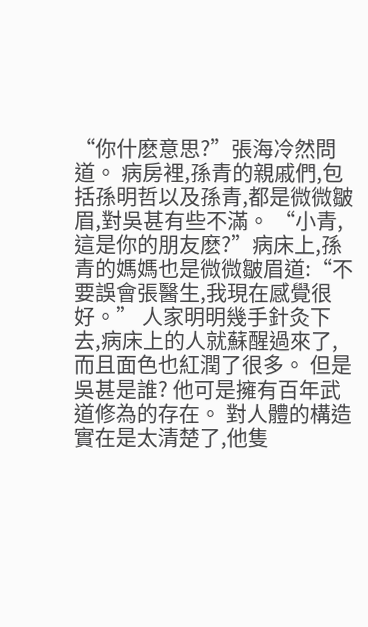“你什麽意思?”張海冷然問道。 病房裡,孫青的親戚們,包括孫明哲以及孫青,都是微微皺眉,對吳甚有些不滿。 “小青,這是你的朋友麽?”病床上,孫青的媽媽也是微微皺眉道:“不要誤會張醫生,我現在感覺很好。” 人家明明幾手針灸下去,病床上的人就蘇醒過來了,而且面色也紅潤了很多。 但是吳甚是誰? 他可是擁有百年武道修為的存在。 對人體的構造實在是太清楚了,他隻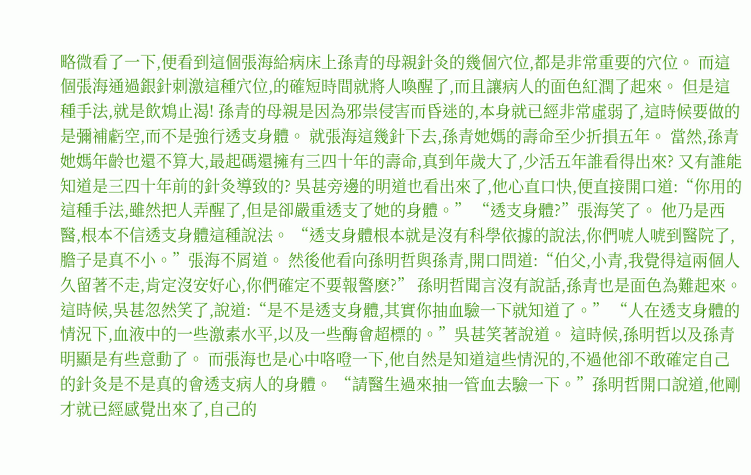略微看了一下,便看到這個張海給病床上孫青的母親針灸的幾個穴位,都是非常重要的穴位。 而這個張海通過銀針刺激這種穴位,的確短時間就將人喚醒了,而且讓病人的面色紅潤了起來。 但是這種手法,就是飲鴆止渴! 孫青的母親是因為邪祟侵害而昏迷的,本身就已經非常虛弱了,這時候要做的是彌補虧空,而不是強行透支身體。 就張海這幾針下去,孫青她媽的壽命至少折損五年。 當然,孫青她媽年齡也還不算大,最起碼還擁有三四十年的壽命,真到年歲大了,少活五年誰看得出來? 又有誰能知道是三四十年前的針灸導致的? 吳甚旁邊的明道也看出來了,他心直口快,便直接開口道:“你用的這種手法,雖然把人弄醒了,但是卻嚴重透支了她的身體。” “透支身體?”張海笑了。 他乃是西醫,根本不信透支身體這種說法。 “透支身體根本就是沒有科學依據的說法,你們唬人唬到醫院了,膽子是真不小。”張海不屑道。 然後他看向孫明哲與孫青,開口問道:“伯父,小青,我覺得這兩個人久留著不走,肯定沒安好心,你們確定不要報警麽?” 孫明哲聞言沒有說話,孫青也是面色為難起來。 這時候,吳甚忽然笑了,說道:“是不是透支身體,其實你抽血驗一下就知道了。” “人在透支身體的情況下,血液中的一些激素水平,以及一些酶會超標的。”吳甚笑著說道。 這時候,孫明哲以及孫青明顯是有些意動了。 而張海也是心中咯噔一下,他自然是知道這些情況的,不過他卻不敢確定自己的針灸是不是真的會透支病人的身體。 “請醫生過來抽一管血去驗一下。”孫明哲開口說道,他剛才就已經感覺出來了,自己的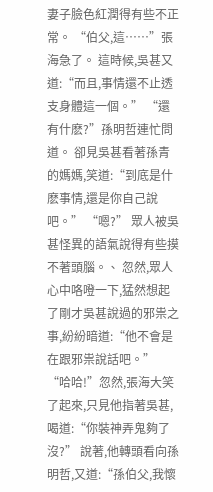妻子臉色紅潤得有些不正常。 “伯父,這……”張海急了。 這時候,吳甚又道:“而且,事情還不止透支身體這一個。” “還有什麽?”孫明哲連忙問道。 卻見吳甚看著孫青的媽媽,笑道:“到底是什麽事情,還是你自己說吧。” “嗯?” 眾人被吳甚怪異的語氣說得有些摸不著頭腦。、 忽然,眾人心中咯噔一下,猛然想起了剛才吳甚說過的邪祟之事,紛紛暗道:“他不會是在跟邪祟說話吧。” “哈哈!”忽然,張海大笑了起來,只見他指著吳甚,喝道:“你裝神弄鬼夠了沒?” 說著,他轉頭看向孫明哲,又道:“孫伯父,我懷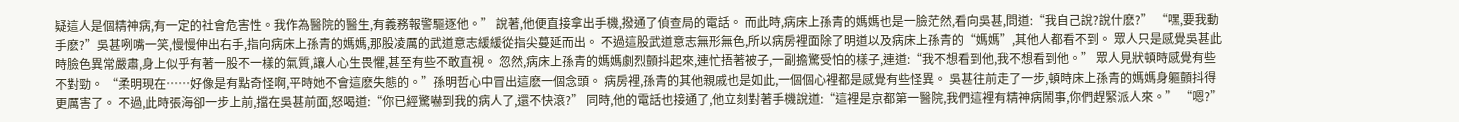疑這人是個精神病,有一定的社會危害性。我作為醫院的醫生,有義務報警驅逐他。” 說著,他便直接拿出手機,撥通了偵查局的電話。 而此時,病床上孫青的媽媽也是一臉茫然,看向吳甚,問道:“我自己說?說什麽?” “嘿,要我動手麽?”吳甚咧嘴一笑,慢慢伸出右手,指向病床上孫青的媽媽,那股凌厲的武道意志緩緩從指尖蔓延而出。 不過這股武道意志無形無色,所以病房裡面除了明道以及病床上孫青的“媽媽”,其他人都看不到。 眾人只是感覺吳甚此時臉色異常嚴肅,身上似乎有著一股不一樣的氣質,讓人心生畏懼,甚至有些不敢直視。 忽然,病床上孫青的媽媽劇烈顫抖起來,連忙捂著被子,一副擔驚受怕的樣子,連道:“我不想看到他,我不想看到他。” 眾人見狀頓時感覺有些不對勁。 “柔明現在……好像是有點奇怪啊,平時她不會這麽失態的。”孫明哲心中冒出這麽一個念頭。 病房裡,孫青的其他親戚也是如此,一個個心裡都是感覺有些怪異。 吳甚往前走了一步,頓時床上孫青的媽媽身軀顫抖得更厲害了。 不過,此時張海卻一步上前,擋在吳甚前面,怒喝道:“你已經驚嚇到我的病人了,還不快滾?” 同時,他的電話也接通了,他立刻對著手機說道:“這裡是京都第一醫院,我們這裡有精神病鬧事,你們趕緊派人來。” “嗯?”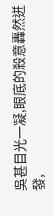吳甚目光一凝,眼底的殺意轟然迸發,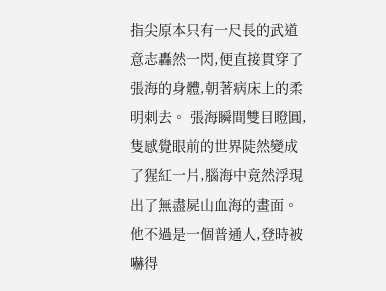指尖原本只有一尺長的武道意志轟然一閃,便直接貫穿了張海的身體,朝著病床上的柔明刺去。 張海瞬間雙目瞪圓,隻感覺眼前的世界陡然變成了猩紅一片,腦海中竟然浮現出了無盡屍山血海的畫面。 他不過是一個普通人,登時被嚇得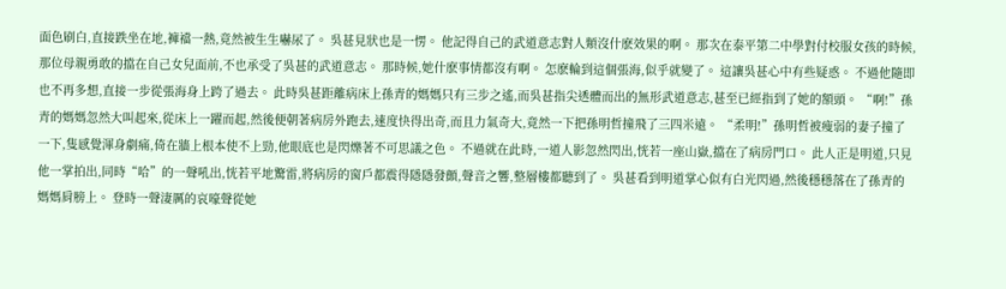面色刷白,直接跌坐在地,褲襠一熱,竟然被生生嚇尿了。 吳甚見狀也是一愣。 他記得自己的武道意志對人類沒什麽效果的啊。 那次在泰平第二中學對付校服女孩的時候,那位母親勇敢的擋在自己女兒面前,不也承受了吳甚的武道意志。 那時候,她什麽事情都沒有啊。 怎麽輪到這個張海,似乎就變了。 這讓吳甚心中有些疑惑。 不過他隨即也不再多想,直接一步從張海身上跨了過去。 此時吳甚距離病床上孫青的媽媽只有三步之遙,而吳甚指尖透體而出的無形武道意志,甚至已經指到了她的額頭。 “啊!”孫青的媽媽忽然大叫起來,從床上一躍而起,然後便朝著病房外跑去,速度快得出奇,而且力氣奇大,竟然一下把孫明哲撞飛了三四米遠。 “柔明!”孫明哲被瘦弱的妻子撞了一下,隻感覺渾身劇痛,倚在牆上根本使不上勁,他眼底也是閃爍著不可思議之色。 不過就在此時,一道人影忽然閃出,恍若一座山嶽,擋在了病房門口。 此人正是明道,只見他一掌拍出,同時“哈”的一聲吼出,恍若平地驚雷,將病房的窗戶都震得隱隱發顫,聲音之響,整層樓都聽到了。 吳甚看到明道掌心似有白光閃過,然後穩穩落在了孫青的媽媽肩膀上。 登時一聲淒厲的哀嚎聲從她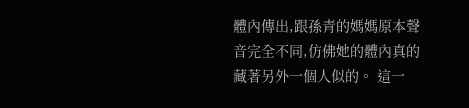體內傳出,跟孫青的媽媽原本聲音完全不同,仿佛她的體內真的藏著另外一個人似的。 這一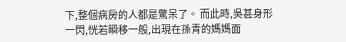下,整個病房的人都是驚呆了。 而此時,吳甚身形一閃,恍若瞬移一般,出現在孫青的媽媽面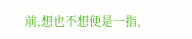前,想也不想便是一指,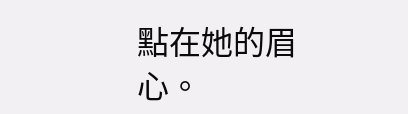點在她的眉心。